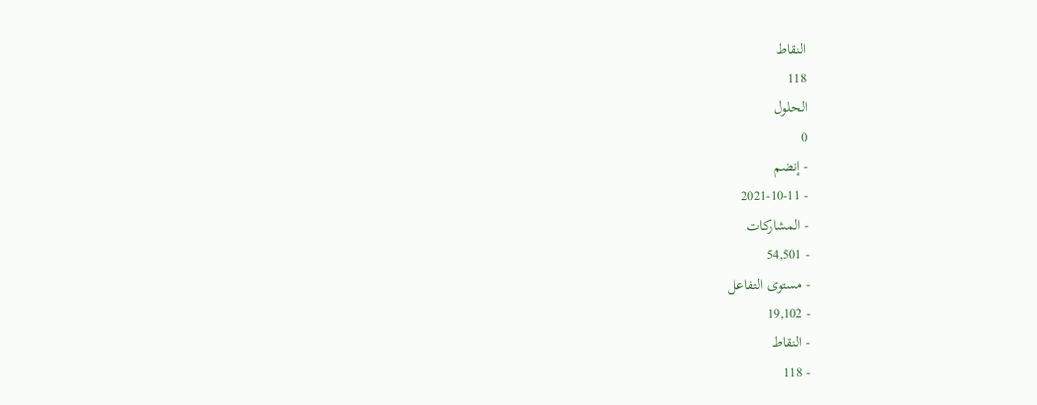النقاط
118
الحلول
0
- إنضم
- 2021-10-11
- المشاركات
- 54,501
- مستوى التفاعل
- 19,102
- النقاط
- 118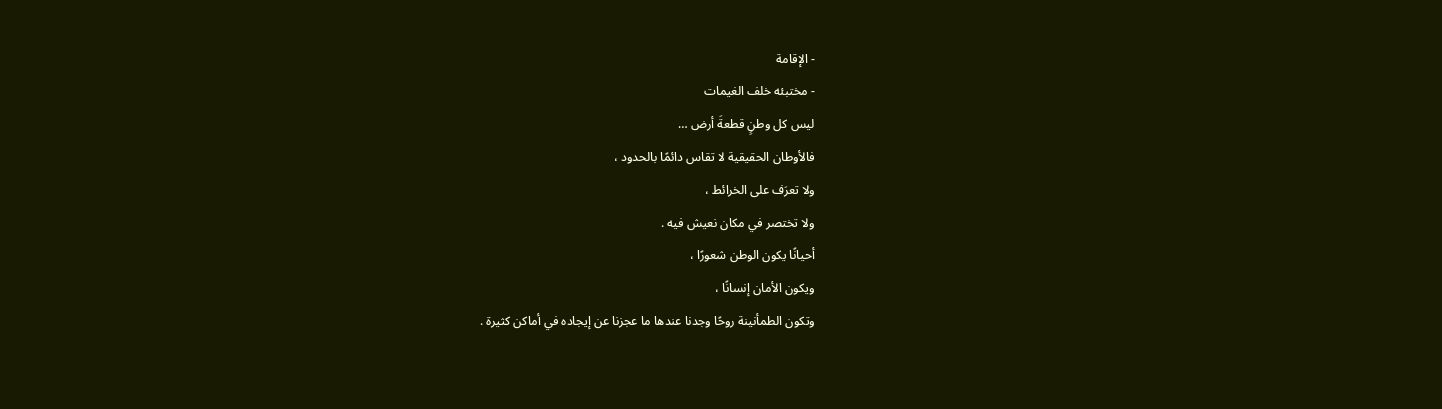- الإقامة
- مختبئه خلف الغيمات
ليس كل وطنٍ قطعةَ أرض …
فالأوطان الحقيقية لا تقاس دائمًا بالحدود ،
ولا تعرَف على الخرائط ،
ولا تختصر في مكان نعيش فيه .
أحيانًا يكون الوطن شعورًا ،
ويكون الأمان إنسانًا ،
وتكون الطمأنينة روحًا وجدنا عندها ما عجزنا عن إيجاده في أماكن كثيرة .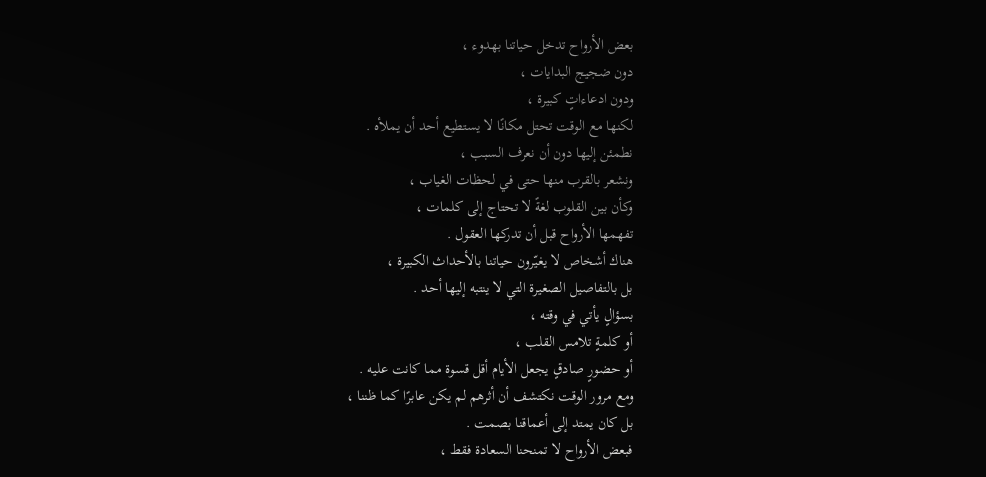بعض الأرواح تدخل حياتنا بهدوء ،
دون ضجيج البدايات ،
ودون ادعاءاتٍ كبيرة ،
لكنها مع الوقت تحتل مكانًا لا يستطيع أحد أن يملأه .
نطمئن إليها دون أن نعرف السبب ،
ونشعر بالقرب منها حتى في لحظات الغياب ،
وكأن بين القلوب لغةً لا تحتاج إلى كلمات ،
تفهمها الأرواح قبل أن تدركها العقول .
هناك أشخاص لا يغيّرون حياتنا بالأحداث الكبيرة ،
بل بالتفاصيل الصغيرة التي لا ينتبه إليها أحد .
بسؤالٍ يأتي في وقته ،
أو كلمةٍ تلامس القلب ،
أو حضورٍ صادقٍ يجعل الأيام أقل قسوة مما كانت عليه .
ومع مرور الوقت نكتشف أن أثرهم لم يكن عابرًا كما ظننا ،
بل كان يمتد إلى أعماقنا بصمت .
فبعض الأرواح لا تمنحنا السعادة فقط ،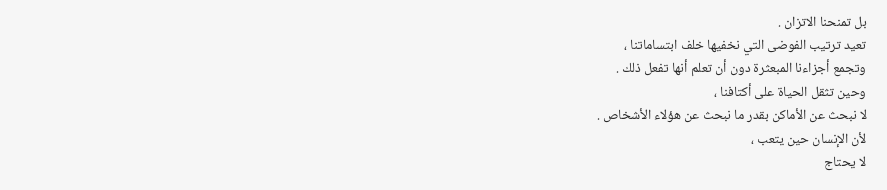بل تمنحنا الاتزان .
تعيد ترتيب الفوضى التي نخفيها خلف ابتساماتنا ،
وتجمع أجزاءنا المبعثرة دون أن تعلم أنها تفعل ذلك .
وحين تثقل الحياة على أكتافنا ،
لا نبحث عن الأماكن بقدر ما نبحث عن هؤلاء الأشخاص .
لأن الإنسان حين يتعب ،
لا يحتاج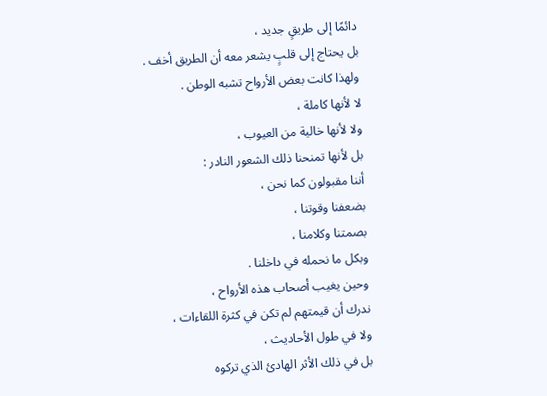دائمًا إلى طريقٍ جديد ،
بل يحتاج إلى قلبٍ يشعر معه أن الطريق أخف .
ولهذا كانت بعض الأرواح تشبه الوطن .
لا لأنها كاملة ،
ولا لأنها خالية من العيوب ،
بل لأنها تمنحنا ذلك الشعور النادر :
أننا مقبولون كما نحن ،
بضعفنا وقوتنا ،
بصمتنا وكلامنا ،
وبكل ما نحمله في داخلنا .
وحين يغيب أصحاب هذه الأرواح ،
ندرك أن قيمتهم لم تكن في كثرة اللقاءات ،
ولا في طول الأحاديث ،
بل في ذلك الأثر الهادئ الذي تركوه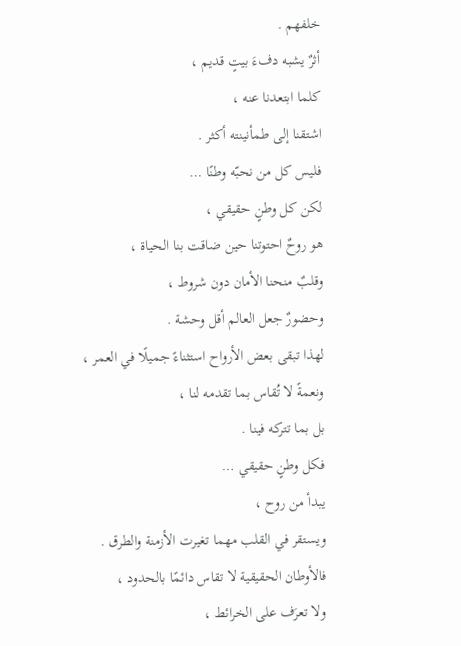خلفهم .
أثرٌ يشبه دفءَ بيتٍ قديم ،
كلما ابتعدنا عنه ،
اشتقنا إلى طمأنينته أكثر .
فليس كل من نحبّه وطنًا …
لكن كل وطنٍ حقيقي ،
هو روحٌ احتوتنا حين ضاقت بنا الحياة ،
وقلبٌ منحنا الأمان دون شروط ،
وحضورٌ جعل العالم أقل وحشة .
لهذا تبقى بعض الأرواح استثناءً جميلًا في العمر ،
ونعمةً لا تُقاس بما تقدمه لنا ،
بل بما تتركه فينا .
فكل وطنٍ حقيقي …
يبدأ من روح ،
ويستقر في القلب مهما تغيرت الأزمنة والطرق .
فالأوطان الحقيقية لا تقاس دائمًا بالحدود ،
ولا تعرَف على الخرائط ،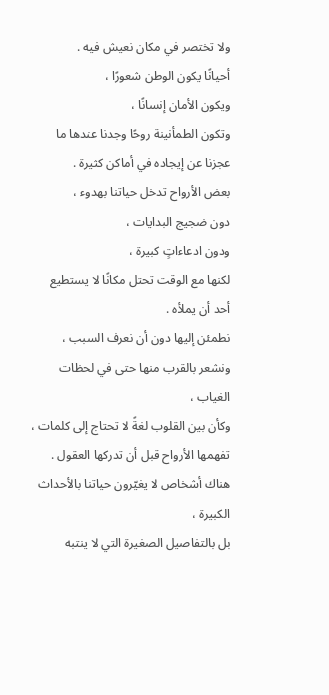ولا تختصر في مكان نعيش فيه .
أحيانًا يكون الوطن شعورًا ،
ويكون الأمان إنسانًا ،
وتكون الطمأنينة روحًا وجدنا عندها ما عجزنا عن إيجاده في أماكن كثيرة .
بعض الأرواح تدخل حياتنا بهدوء ،
دون ضجيج البدايات ،
ودون ادعاءاتٍ كبيرة ،
لكنها مع الوقت تحتل مكانًا لا يستطيع أحد أن يملأه .
نطمئن إليها دون أن نعرف السبب ،
ونشعر بالقرب منها حتى في لحظات الغياب ،
وكأن بين القلوب لغةً لا تحتاج إلى كلمات ،
تفهمها الأرواح قبل أن تدركها العقول .
هناك أشخاص لا يغيّرون حياتنا بالأحداث الكبيرة ،
بل بالتفاصيل الصغيرة التي لا ينتبه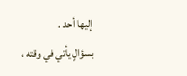إليها أحد .
بسؤالٍ يأتي في وقته ،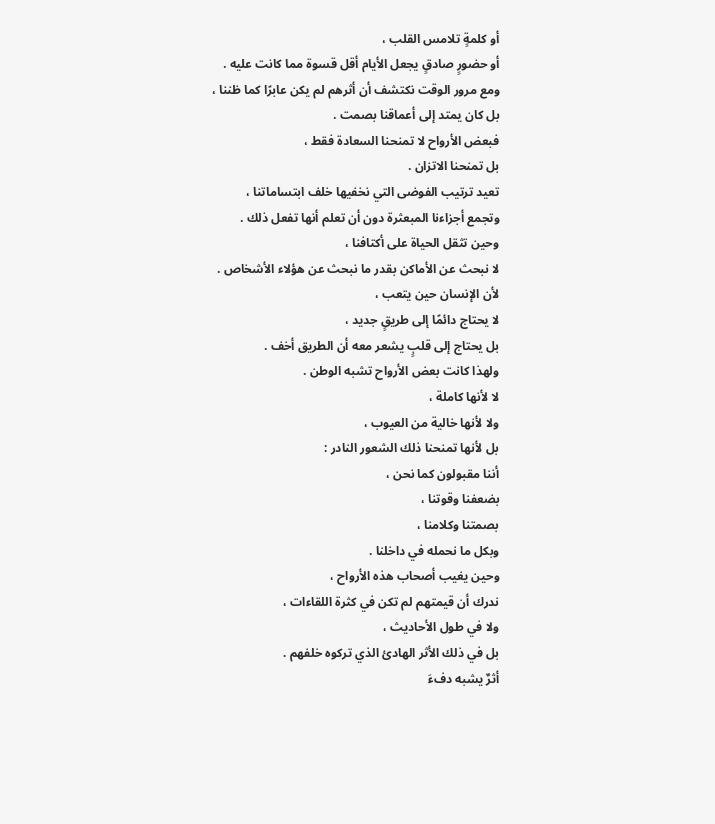أو كلمةٍ تلامس القلب ،
أو حضورٍ صادقٍ يجعل الأيام أقل قسوة مما كانت عليه .
ومع مرور الوقت نكتشف أن أثرهم لم يكن عابرًا كما ظننا ،
بل كان يمتد إلى أعماقنا بصمت .
فبعض الأرواح لا تمنحنا السعادة فقط ،
بل تمنحنا الاتزان .
تعيد ترتيب الفوضى التي نخفيها خلف ابتساماتنا ،
وتجمع أجزاءنا المبعثرة دون أن تعلم أنها تفعل ذلك .
وحين تثقل الحياة على أكتافنا ،
لا نبحث عن الأماكن بقدر ما نبحث عن هؤلاء الأشخاص .
لأن الإنسان حين يتعب ،
لا يحتاج دائمًا إلى طريقٍ جديد ،
بل يحتاج إلى قلبٍ يشعر معه أن الطريق أخف .
ولهذا كانت بعض الأرواح تشبه الوطن .
لا لأنها كاملة ،
ولا لأنها خالية من العيوب ،
بل لأنها تمنحنا ذلك الشعور النادر :
أننا مقبولون كما نحن ،
بضعفنا وقوتنا ،
بصمتنا وكلامنا ،
وبكل ما نحمله في داخلنا .
وحين يغيب أصحاب هذه الأرواح ،
ندرك أن قيمتهم لم تكن في كثرة اللقاءات ،
ولا في طول الأحاديث ،
بل في ذلك الأثر الهادئ الذي تركوه خلفهم .
أثرٌ يشبه دفءَ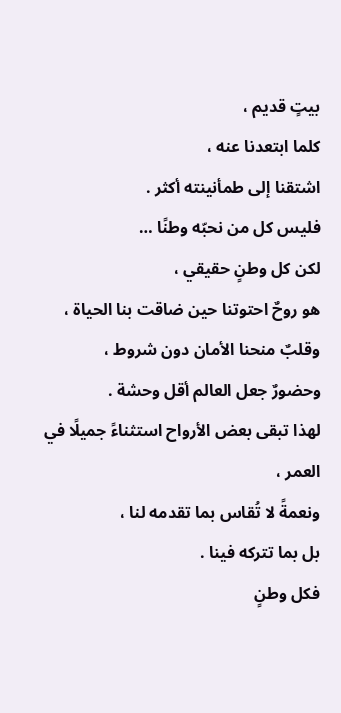بيتٍ قديم ،
كلما ابتعدنا عنه ،
اشتقنا إلى طمأنينته أكثر .
فليس كل من نحبّه وطنًا …
لكن كل وطنٍ حقيقي ،
هو روحٌ احتوتنا حين ضاقت بنا الحياة ،
وقلبٌ منحنا الأمان دون شروط ،
وحضورٌ جعل العالم أقل وحشة .
لهذا تبقى بعض الأرواح استثناءً جميلًا في العمر ،
ونعمةً لا تُقاس بما تقدمه لنا ،
بل بما تتركه فينا .
فكل وطنٍ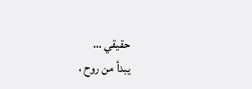حقيقي …
يبدأ من روح ،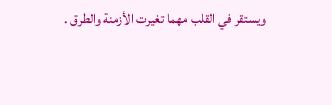ويستقر في القلب مهما تغيرت الأزمنة والطرق .